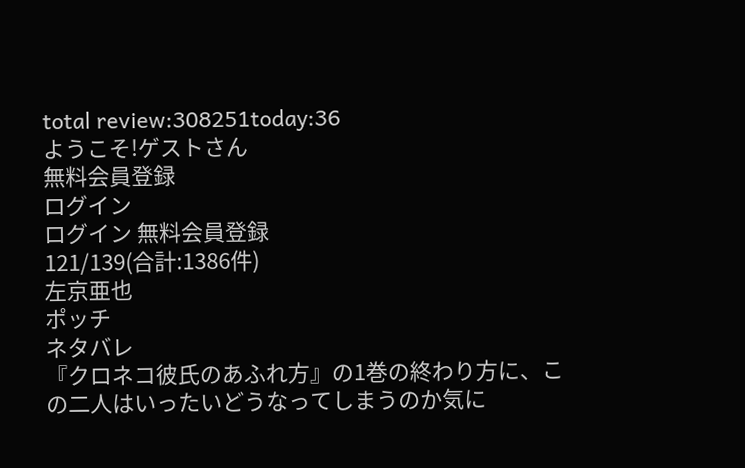total review:308251today:36
ようこそ!ゲストさん
無料会員登録
ログイン
ログイン 無料会員登録
121/139(合計:1386件)
左京亜也
ポッチ
ネタバレ
『クロネコ彼氏のあふれ方』の1巻の終わり方に、この二人はいったいどうなってしまうのか気に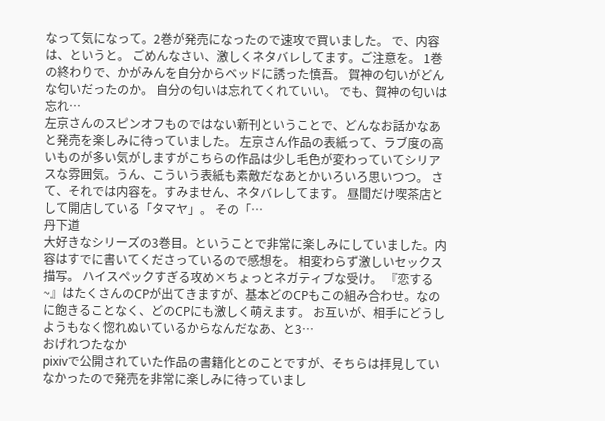なって気になって。2巻が発売になったので速攻で買いました。 で、内容は、というと。 ごめんなさい、激しくネタバレしてます。ご注意を。 1巻の終わりで、かがみんを自分からベッドに誘った慎吾。 賀神の匂いがどんな匂いだったのか。 自分の匂いは忘れてくれていい。 でも、賀神の匂いは忘れ…
左京さんのスピンオフものではない新刊ということで、どんなお話かなあと発売を楽しみに待っていました。 左京さん作品の表紙って、ラブ度の高いものが多い気がしますがこちらの作品は少し毛色が変わっていてシリアスな雰囲気。うん、こういう表紙も素敵だなあとかいろいろ思いつつ。 さて、それでは内容を。すみません、ネタバレしてます。 昼間だけ喫茶店として開店している「タマヤ」。 その「…
丹下道
大好きなシリーズの3巻目。ということで非常に楽しみにしていました。内容はすでに書いてくださっているので感想を。 相変わらず激しいセックス描写。 ハイスペックすぎる攻め×ちょっとネガティブな受け。 『恋する~』はたくさんのCPが出てきますが、基本どのCPもこの組み合わせ。なのに飽きることなく、どのCPにも激しく萌えます。 お互いが、相手にどうしようもなく惚れぬいているからなんだなあ、と3…
おげれつたなか
pixivで公開されていた作品の書籍化とのことですが、そちらは拝見していなかったので発売を非常に楽しみに待っていまし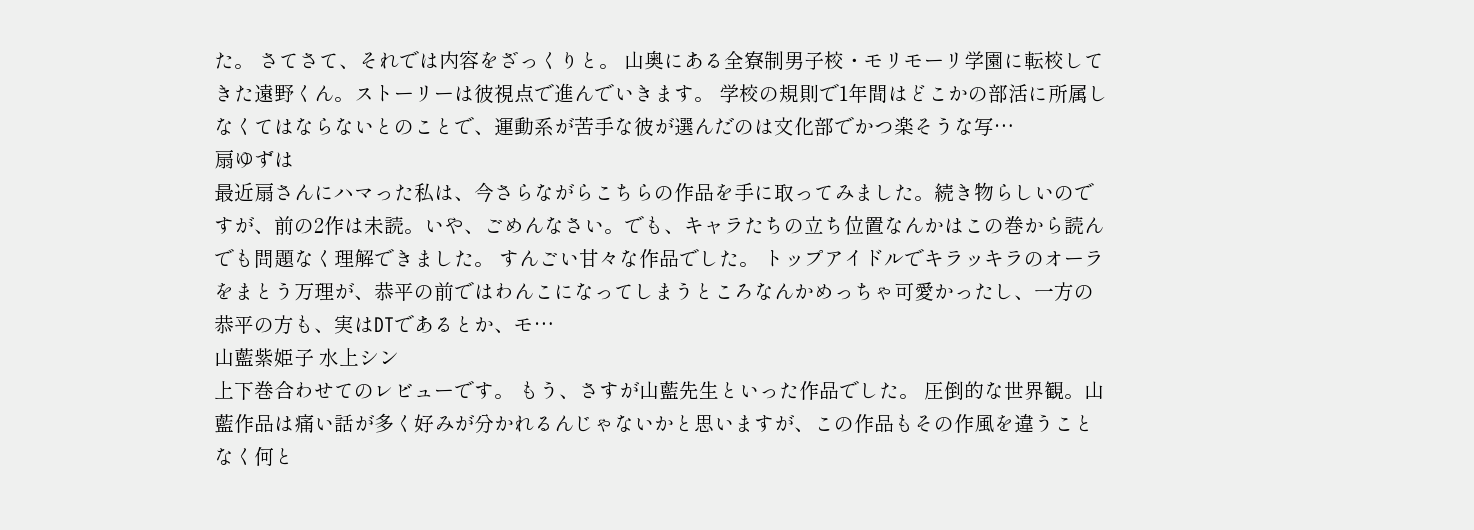た。 さてさて、それでは内容をざっくりと。 山奥にある全寮制男子校・モリモーリ学園に転校してきた遠野くん。ストーリーは彼視点で進んでいきます。 学校の規則で1年間はどこかの部活に所属しなくてはならないとのことで、運動系が苦手な彼が選んだのは文化部でかつ楽そうな写…
扇ゆずは
最近扇さんにハマった私は、今さらながらこちらの作品を手に取ってみました。続き物らしいのですが、前の2作は未読。いや、ごめんなさい。でも、キャラたちの立ち位置なんかはこの巻から読んでも問題なく理解できました。 すんごい甘々な作品でした。 トップアイドルでキラッキラのオーラをまとう万理が、恭平の前ではわんこになってしまうところなんかめっちゃ可愛かったし、一方の恭平の方も、実はDTであるとか、モ…
山藍紫姫子 水上シン
上下巻合わせてのレビューです。 もう、さすが山藍先生といった作品でした。 圧倒的な世界観。山藍作品は痛い話が多く好みが分かれるんじゃないかと思いますが、この作品もその作風を違うことなく何と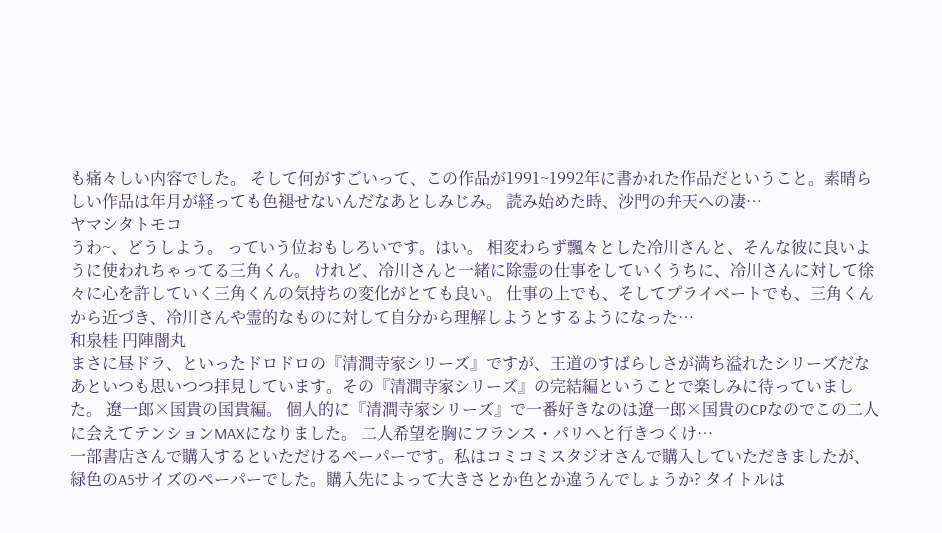も痛々しい内容でした。 そして何がすごいって、この作品が1991~1992年に書かれた作品だということ。素晴らしい作品は年月が経っても色褪せないんだなあとしみじみ。 読み始めた時、沙門の弁天への凄…
ヤマシタトモコ
うわ~、どうしよう。 っていう位おもしろいです。はい。 相変わらず飄々とした冷川さんと、そんな彼に良いように使われちゃってる三角くん。 けれど、冷川さんと一緒に除霊の仕事をしていくうちに、冷川さんに対して徐々に心を許していく三角くんの気持ちの変化がとても良い。 仕事の上でも、そしてプライベートでも、三角くんから近づき、冷川さんや霊的なものに対して自分から理解しようとするようになった…
和泉桂 円陣闇丸
まさに昼ドラ、といったドロドロの『清澗寺家シリーズ』ですが、王道のすばらしさが満ち溢れたシリーズだなあといつも思いつつ拝見しています。その『清澗寺家シリーズ』の完結編ということで楽しみに待っていました。 遼一郎×国貴の国貴編。 個人的に『清澗寺家シリーズ』で一番好きなのは遼一郎×国貴のCPなのでこの二人に会えてテンションMAXになりました。 二人希望を胸にフランス・パリへと行きつくけ…
一部書店さんで購入するといただけるペーパーです。私はコミコミスタジオさんで購入していただきましたが、緑色のA5サイズのペーパーでした。購入先によって大きさとか色とか違うんでしょうか? タイトルは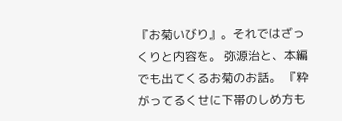『お菊いびり』。それではざっくりと内容を。 弥源治と、本編でも出てくるお菊のお話。 『粋がってるくせに下帯のしめ方も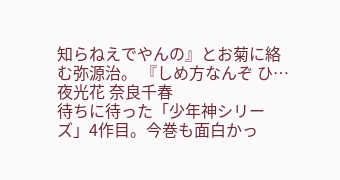知らねえでやんの』とお菊に絡む弥源治。 『しめ方なんぞ ひ…
夜光花 奈良千春
待ちに待った「少年神シリーズ」4作目。今巻も面白かっ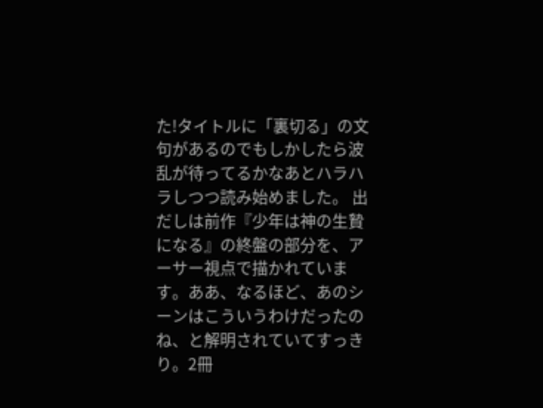た!タイトルに「裏切る」の文句があるのでもしかしたら波乱が待ってるかなあとハラハラしつつ読み始めました。 出だしは前作『少年は神の生贄になる』の終盤の部分を、アーサー視点で描かれています。ああ、なるほど、あのシーンはこういうわけだったのね、と解明されていてすっきり。2冊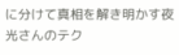に分けて真相を解き明かす夜光さんのテク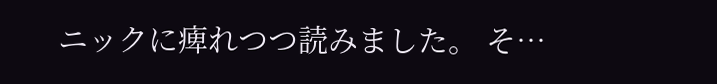ニックに痺れつつ読みました。 そ…